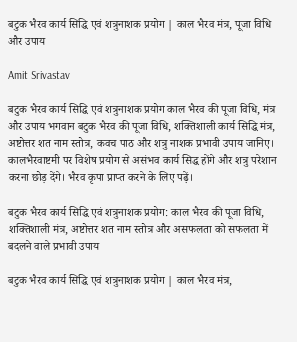बटुक भैरव कार्य सिद्धि एवं शत्रुनाशक प्रयोग | काल भैरव मंत्र, पूजा विधि और उपाय

Amit Srivastav

बटुक भैरव कार्य सिद्धि एवं शत्रुनाशक प्रयोग काल भैरव की पूजा विधि, मंत्र और उपाय भगवान बटुक भैरव की पूजा विधि, शक्तिशाली कार्य सिद्धि मंत्र, अष्टोत्तर शत नाम स्तोत्र, कवच पाठ और शत्रु नाशक प्रभावी उपाय जानिए। कालभैरवाष्टमी पर विशेष प्रयोग से असंभव कार्य सिद्ध होंगे और शत्रु परेशान करना छोड़ देंगे। भैरव कृपा प्राप्त करने के लिए पढ़ें।

बटुक भैरव कार्य सिद्धि एवं शत्रुनाशक प्रयोग: काल भैरव की पूजा विधि, शक्तिशाली मंत्र, अष्टोत्तर शत नाम स्तोत्र और असफलता को सफलता में बदलने वाले प्रभावी उपाय

बटुक भैरव कार्य सिद्धि एवं शत्रुनाशक प्रयोग | काल भैरव मंत्र,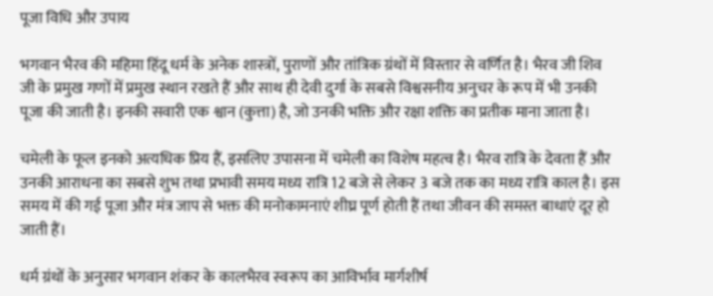पूजा विधि और उपाय

भगवान भैरव की महिमा हिंदू धर्म के अनेक शास्त्रों, पुराणों और तांत्रिक ग्रंथों में विस्तार से वर्णित है। भैरव जी शिव जी के प्रमुख गणों में प्रमुख स्थान रखते हैं और साथ ही देवी दुर्गा के सबसे विश्वसनीय अनुचर के रूप में भी उनकी पूजा की जाती है। इनकी सवारी एक श्वान (कुत्ता) है, जो उनकी भक्ति और रक्षा शक्ति का प्रतीक माना जाता है।

चमेली के फूल इनको अत्यधिक प्रिय हैं, इसलिए उपासना में चमेली का विशेष महत्व है। भैरव रात्रि के देवता हैं और उनकी आराधना का सबसे शुभ तथा प्रभावी समय मध्य रात्रि 12 बजे से लेकर 3 बजे तक का मध्य रात्रि काल है। इस समय में की गई पूजा और मंत्र जाप से भक्त की मनोकामनाएं शीघ्र पूर्ण होती हैं तथा जीवन की समस्त बाधाएं दूर हो जाती हैं।

धर्म ग्रंथों के अनुसार भगवान शंकर के कालभैरव स्वरूप का आविर्भाव मार्गशीर्ष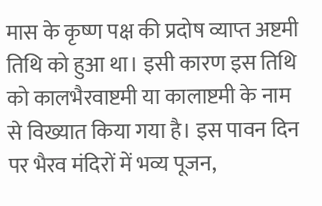मास के कृष्ण पक्ष की प्रदोष व्याप्त अष्टमी तिथि को हुआ था। इसी कारण इस तिथि को कालभैरवाष्टमी या कालाष्टमी के नाम से विख्यात किया गया है। इस पावन दिन पर भैरव मंदिरों में भव्य पूजन,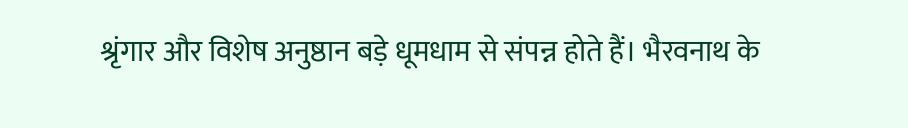श्रृंगार और विशेष अनुष्ठान बड़े धूमधाम से संपन्न होते हैं। भैरवनाथ के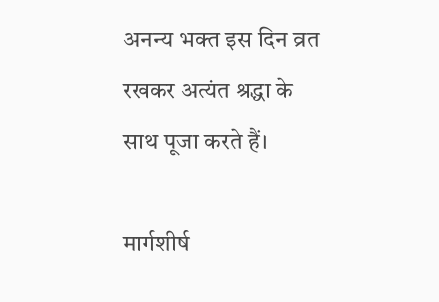अनन्य भक्त इस दिन व्रत रखकर अत्यंत श्रद्धा के साथ पूजा करते हैं।

मार्गशीर्ष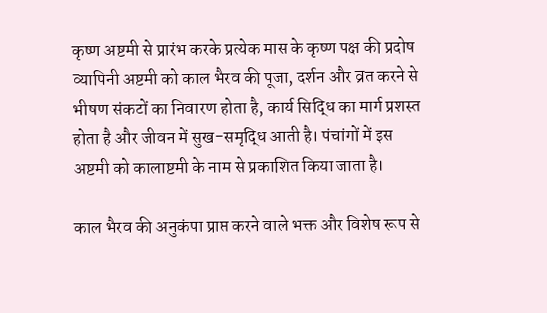कृष्ण अष्टमी से प्रारंभ करके प्रत्येक मास के कृष्ण पक्ष की प्रदोष व्यापिनी अष्टमी को काल भैरव की पूजा, दर्शन और व्रत करने से भीषण संकटों का निवारण होता है, कार्य सिद्धि का मार्ग प्रशस्त होता है और जीवन में सुख-समृद्धि आती है। पंचांगों में इस अष्टमी को कालाष्टमी के नाम से प्रकाशित किया जाता है।

काल भैरव की अनुकंपा प्राप्त करने वाले भक्त और विशेष रूप से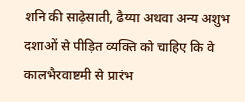शनि की साढ़ेसाती, ढैय्या अथवा अन्य अशुभ दशाओं से पीड़ित व्यक्ति को चाहिए कि वे कालभैरवाष्टमी से प्रारंभ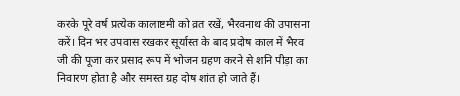करके पूरे वर्ष प्रत्येक कालाष्टमी को व्रत रखें, भैरवनाथ की उपासना करें। दिन भर उपवास रखकर सूर्यास्त के बाद प्रदोष काल में भैरव जी की पूजा कर प्रसाद रूप में भोजन ग्रहण करने से शनि पीड़ा का निवारण होता है और समस्त ग्रह दोष शांत हो जाते हैं।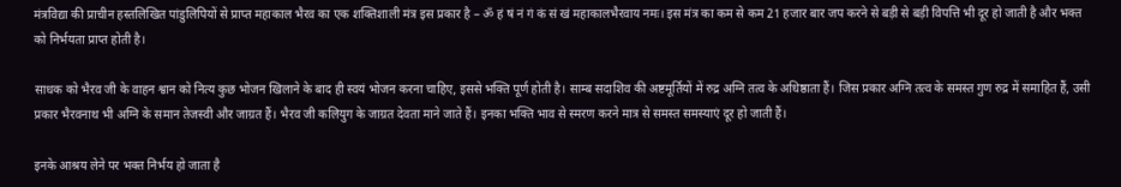मंत्रविद्या की प्राचीन हस्तलिखित पांडुलिपियों से प्राप्त महाकाल भैरव का एक शक्तिशाली मंत्र इस प्रकार है – ॐ हं षं नं गं कं सं खं महाकालभैरवाय नमः। इस मंत्र का कम से कम 21 हजार बार जप करने से बड़ी से बड़ी विपत्ति भी दूर हो जाती है और भक्त को निर्भयता प्राप्त होती है।

साधक को भैरव जी के वाहन श्वान को नित्य कुछ भोजन खिलाने के बाद ही स्वयं भोजन करना चाहिए, इससे भक्ति पूर्ण होती है। साम्ब सदाशिव की अष्टमूर्तियों में रुद्र अग्नि तत्व के अधिष्ठाता हैं। जिस प्रकार अग्नि तत्व के समस्त गुण रुद्र में समाहित हैं, उसी प्रकार भैरवनाथ भी अग्नि के समान तेजस्वी और जाग्रत हैं। भैरव जी कलियुग के जाग्रत देवता माने जाते हैं। इनका भक्ति भाव से स्मरण करने मात्र से समस्त समस्याएं दूर हो जाती हैं।

इनके आश्रय लेने पर भक्त निर्भय हो जाता है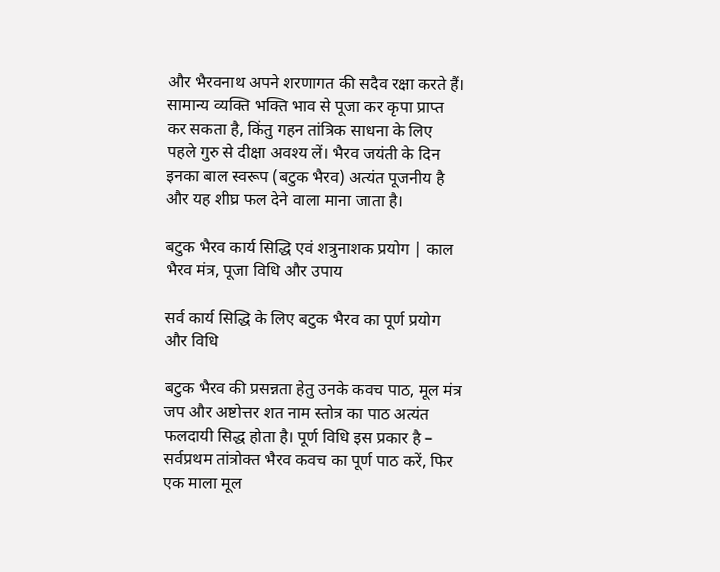और भैरवनाथ अपने शरणागत की सदैव रक्षा करते हैं। सामान्य व्यक्ति भक्ति भाव से पूजा कर कृपा प्राप्त कर सकता है, किंतु गहन तांत्रिक साधना के लिए पहले गुरु से दीक्षा अवश्य लें। भैरव जयंती के दिन इनका बाल स्वरूप (बटुक भैरव) अत्यंत पूजनीय है और यह शीघ्र फल देने वाला माना जाता है।

बटुक भैरव कार्य सिद्धि एवं शत्रुनाशक प्रयोग | काल भैरव मंत्र, पूजा विधि और उपाय

सर्व कार्य सिद्धि के लिए बटुक भैरव का पूर्ण प्रयोग और विधि

बटुक भैरव की प्रसन्नता हेतु उनके कवच पाठ, मूल मंत्र जप और अष्टोत्तर शत नाम स्तोत्र का पाठ अत्यंत फलदायी सिद्ध होता है। पूर्ण विधि इस प्रकार है – सर्वप्रथम तांत्रोक्त भैरव कवच का पूर्ण पाठ करें, फिर एक माला मूल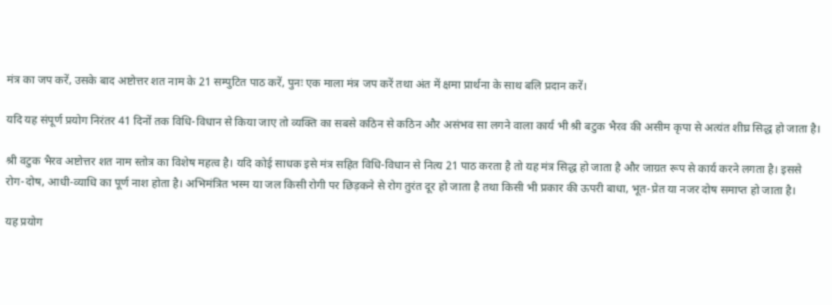मंत्र का जप करें, उसके बाद अष्टोत्तर शत नाम के 21 सम्पुटित पाठ करें, पुनः एक माला मंत्र जप करें तथा अंत में क्षमा प्रार्थना के साथ बलि प्रदान करें।

यदि यह संपूर्ण प्रयोग निरंतर 41 दिनों तक विधि-विधान से किया जाए तो व्यक्ति का सबसे कठिन से कठिन और असंभव सा लगने वाला कार्य भी श्री बटुक भैरव की असीम कृपा से अत्यंत शीघ्र सिद्ध हो जाता है।

श्री वटुक भैरव अष्टोत्तर शत नाम स्तोत्र का विशेष महत्व है। यदि कोई साधक इसे मंत्र सहित विधि-विधान से नित्य 21 पाठ करता है तो यह मंत्र सिद्ध हो जाता है और जाग्रत रूप से कार्य करने लगता है। इससे रोग-दोष, आधी-व्याधि का पूर्ण नाश होता है। अभिमंत्रित भस्म या जल किसी रोगी पर छिड़कने से रोग तुरंत दूर हो जाता है तथा किसी भी प्रकार की ऊपरी बाधा, भूत-प्रेत या नजर दोष समाप्त हो जाता है।

यह प्रयोग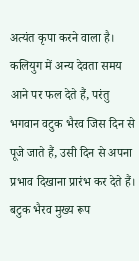अत्यंत कृपा करने वाला है। कलियुग में अन्य देवता समय आने पर फल देते हैं, परंतु भगवान वटुक भैरव जिस दिन से पूजे जाते हैं, उसी दिन से अपना प्रभाव दिखाना प्रारंभ कर देते हैं। बटुक भैरव मुख्य रूप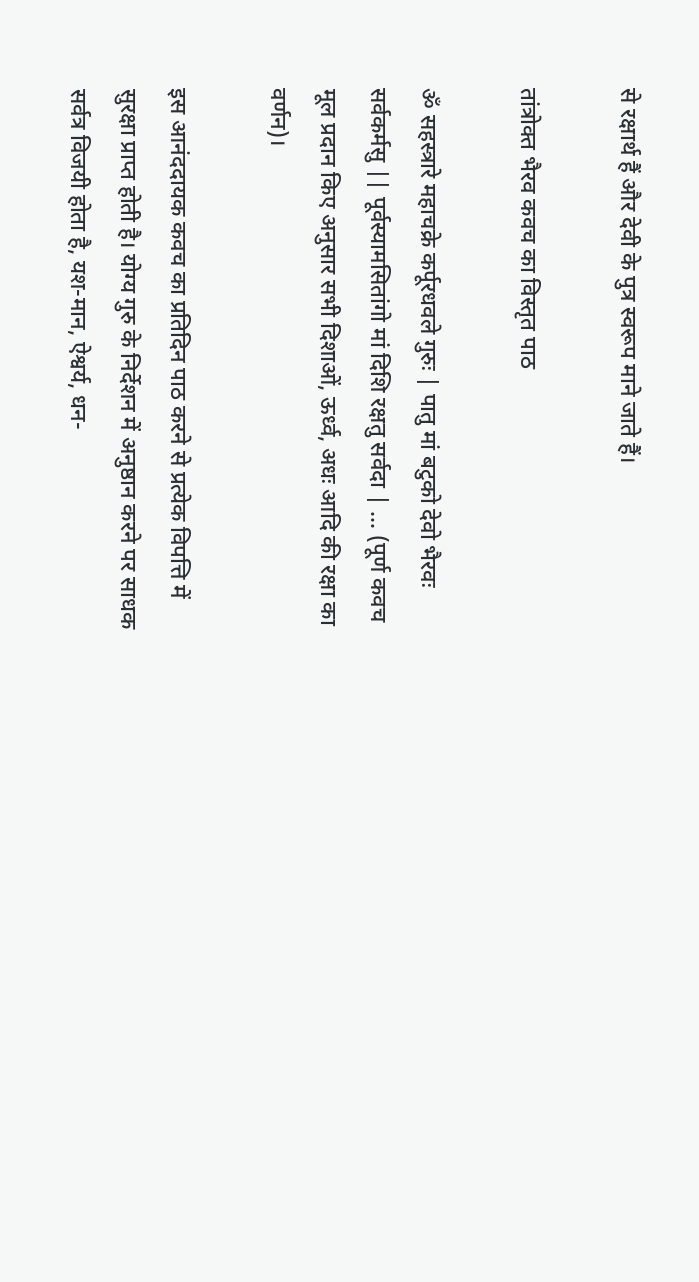से रक्षार्थ हैं और देवी के पुत्र स्वरूप माने जाते हैं।

तांत्रोक्त भैरव कवच का विस्तृत पाठ

ॐ सहस्त्रारे महाचक्रे कर्पूरधवले गुरुः | पातु मां बटुको देवो भैरवः सर्वकर्मसु || पूर्वस्यामसितांगो मां दिशि रक्षतु सर्वदा | … (पूर्ण कवच मूल प्रदान किए अनुसार सभी दिशाओं, ऊर्ध्व, अधः आदि की रक्षा का वर्णन)।

इस आनंददायक कवच का प्रतिदिन पाठ करने से प्रत्येक विपत्ति में सुरक्षा प्राप्त होती है। योग्य गुरु के निर्देशन में अनुष्ठान करने पर साधक सर्वत्र विजयी होता है, यश-मान, ऐश्वर्य, धन-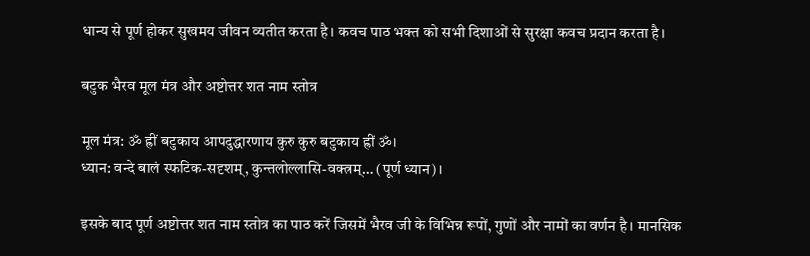धान्य से पूर्ण होकर सुखमय जीवन व्यतीत करता है। कवच पाठ भक्त को सभी दिशाओं से सुरक्षा कवच प्रदान करता है।

बटुक भैरव मूल मंत्र और अष्टोत्तर शत नाम स्तोत्र

मूल मंत्र: ॐ ह्रीं बटुकाय आपदुद्धारणाय कुरु कुरु बटुकाय ह्रीं ॐ।
ध्यान: वन्दे बालं स्फटिक-सदृशम्, कुन्तलोल्लासि-वक्त्रम्… (पूर्ण ध्यान)।

इसके बाद पूर्ण अष्टोत्तर शत नाम स्तोत्र का पाठ करें जिसमें भैरव जी के विभिन्न रूपों, गुणों और नामों का वर्णन है। मानसिक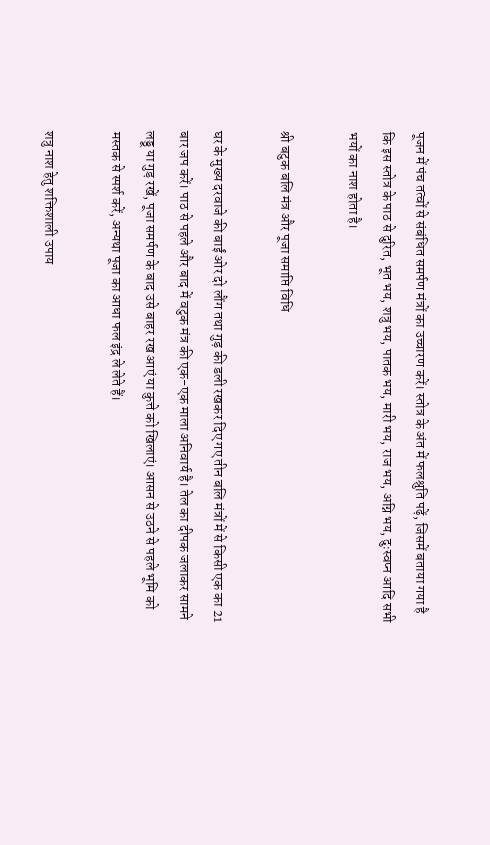पूजन में पंच तत्वों से संबंधित समर्पण मंत्रों का उच्चारण करें। स्तोत्र के अंत में फलश्रुति पढ़ें, जिसमें बताया गया है कि इस स्तोत्र के पाठ से दुरित, भूत भय, शत्रु भय, पातक भय, मारी भय, राज भय, अग्नि भय, दुःस्वप्न आदि सभी भयों का नाश होता है।

श्री बटुक बलि मंत्र और पूजा समाप्ति विधि

घर के मुख्य दरवाजे की बाईं ओर दो लौंग तथा गुड़ की डली रखकर दिए गए तीन बलि मंत्रों में से किसी एक का 21 बार जप करें। पाठ से पहले और बाद में वटुक मंत्र की एक-एक माला अनिवार्य है। तेल का दीपक जलाकर सामने लड्डू या गुड़ रखें, पूजा समर्पण के बाद उसे बाहर रख आएं या कुत्ते को खिलाएं। आसन से उठने से पहले भूमि को मस्तक से स्पर्श करें, अन्यथा पूजा का आधा फल इंद्र ले लेते हैं।

शत्रु नाश हेतु शक्तिशाली उपाय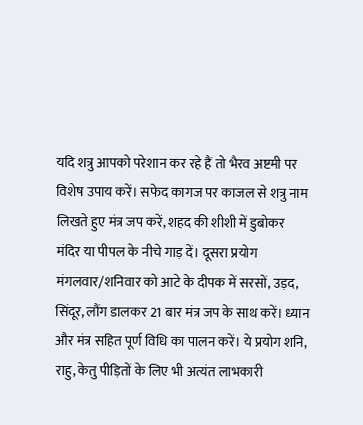यदि शत्रु आपको परेशान कर रहे हैं तो भैरव अष्टमी पर विशेष उपाय करें। सफेद कागज पर काजल से शत्रु नाम लिखते हुए मंत्र जप करें, शहद की शीशी में डुबोकर मंदिर या पीपल के नीचे गाड़ दें। दूसरा प्रयोग मंगलवार/शनिवार को आटे के दीपक में सरसों, उड़द, सिंदूर, लौंग डालकर 21 बार मंत्र जप के साथ करें। ध्यान और मंत्र सहित पूर्ण विधि का पालन करें। ये प्रयोग शनि, राहु, केतु पीड़ितों के लिए भी अत्यंत लाभकारी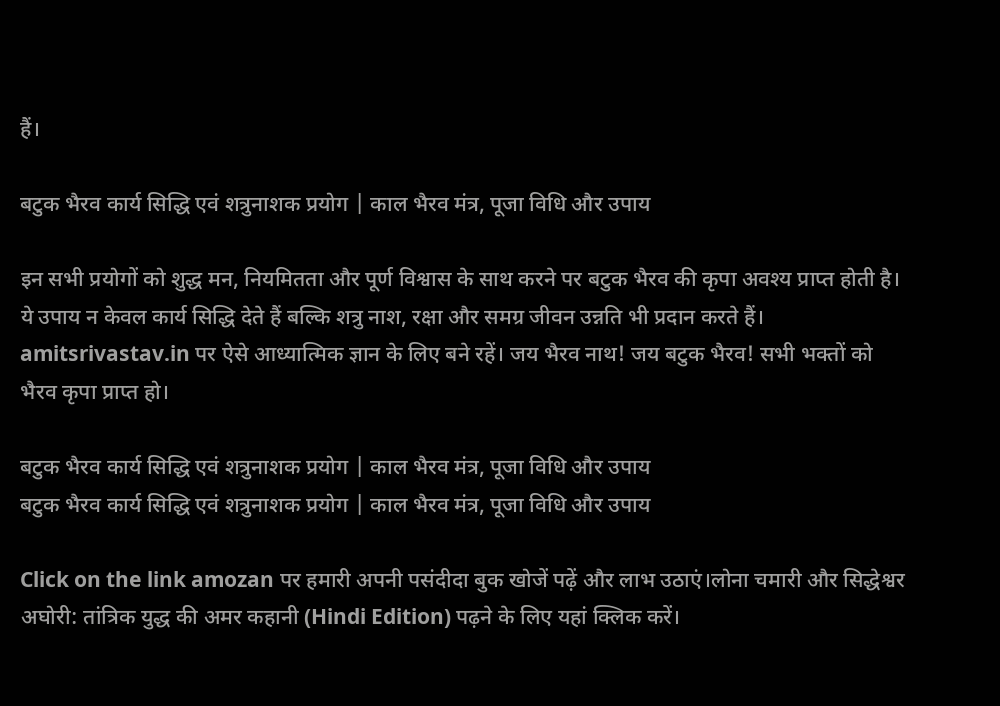हैं।

बटुक भैरव कार्य सिद्धि एवं शत्रुनाशक प्रयोग | काल भैरव मंत्र, पूजा विधि और उपाय

इन सभी प्रयोगों को शुद्ध मन, नियमितता और पूर्ण विश्वास के साथ करने पर बटुक भैरव की कृपा अवश्य प्राप्त होती है। ये उपाय न केवल कार्य सिद्धि देते हैं बल्कि शत्रु नाश, रक्षा और समग्र जीवन उन्नति भी प्रदान करते हैं। amitsrivastav.in पर ऐसे आध्यात्मिक ज्ञान के लिए बने रहें। जय भैरव नाथ! जय बटुक भैरव! सभी भक्तों को भैरव कृपा प्राप्त हो।

बटुक भैरव कार्य सिद्धि एवं शत्रुनाशक प्रयोग | काल भैरव मंत्र, पूजा विधि और उपाय
बटुक भैरव कार्य सिद्धि एवं शत्रुनाशक प्रयोग | काल भैरव मंत्र, पूजा विधि और उपाय

Click on the link amozan पर हमारी अपनी पसंदीदा बुक खोजें पढ़ें और लाभ उठाएं।लोना चमारी और सिद्धेश्वर अघोरी: तांत्रिक युद्ध की अमर कहानी (Hindi Edition) पढ़ने के लिए यहां क्लिक करें।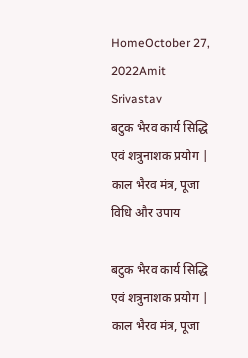HomeOctober 27, 2022Amit Srivastav
बटुक भैरव कार्य सिद्धि एवं शत्रुनाशक प्रयोग | काल भैरव मंत्र, पूजा विधि और उपाय

बटुक भैरव कार्य सिद्धि एवं शत्रुनाशक प्रयोग | काल भैरव मंत्र, पूजा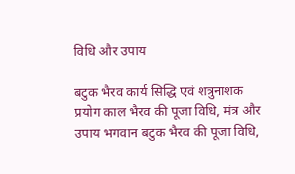विधि और उपाय

बटुक भैरव कार्य सिद्धि एवं शत्रुनाशक प्रयोग काल भैरव की पूजा विधि, मंत्र और उपाय भगवान बटुक भैरव की पूजा विधि,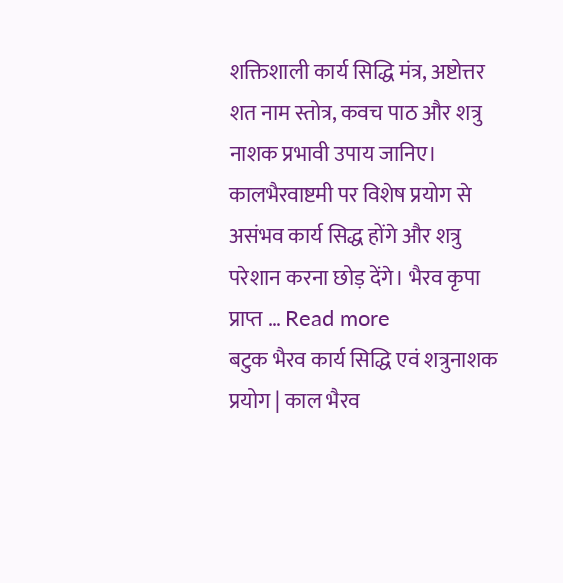शक्तिशाली कार्य सिद्धि मंत्र, अष्टोत्तर शत नाम स्तोत्र, कवच पाठ और शत्रु नाशक प्रभावी उपाय जानिए। कालभैरवाष्टमी पर विशेष प्रयोग से असंभव कार्य सिद्ध होंगे और शत्रु परेशान करना छोड़ देंगे। भैरव कृपा प्राप्त … Read more
बटुक भैरव कार्य सिद्धि एवं शत्रुनाशक प्रयोग | काल भैरव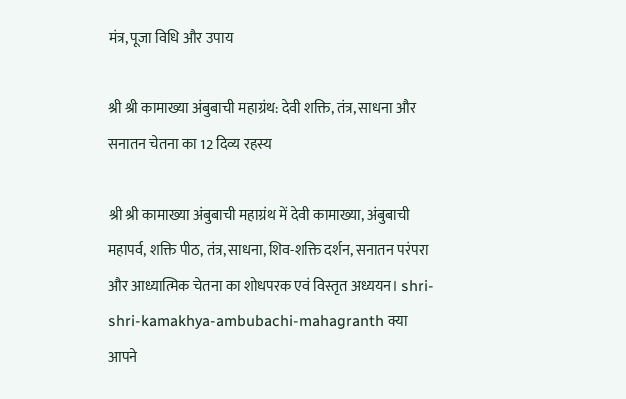मंत्र, पूजा विधि और उपाय

श्री श्री कामाख्या अंबुबाची महाग्रंथ: देवी शक्ति, तंत्र, साधना और सनातन चेतना का 12 दिव्य रहस्य

श्री श्री कामाख्या अंबुबाची महाग्रंथ में देवी कामाख्या, अंबुबाची महापर्व, शक्ति पीठ, तंत्र, साधना, शिव-शक्ति दर्शन, सनातन परंपरा और आध्यात्मिक चेतना का शोधपरक एवं विस्तृत अध्ययन। shri-shri-kamakhya-ambubachi-mahagranth क्या आपने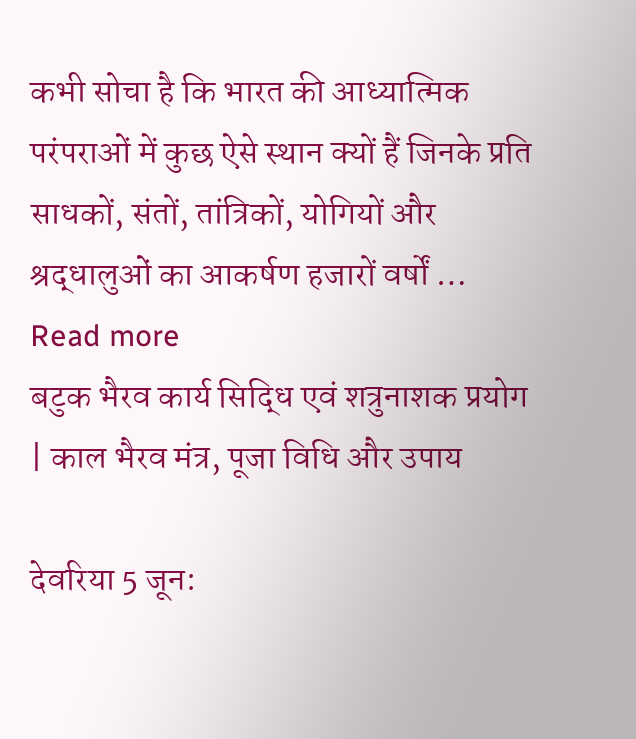कभी सोचा है कि भारत की आध्यात्मिक परंपराओं में कुछ ऐसे स्थान क्यों हैं जिनके प्रति साधकों, संतों, तांत्रिकों, योगियों और श्रद्धालुओं का आकर्षण हजारों वर्षों … Read more
बटुक भैरव कार्य सिद्धि एवं शत्रुनाशक प्रयोग | काल भैरव मंत्र, पूजा विधि और उपाय

देवरिया 5 जून: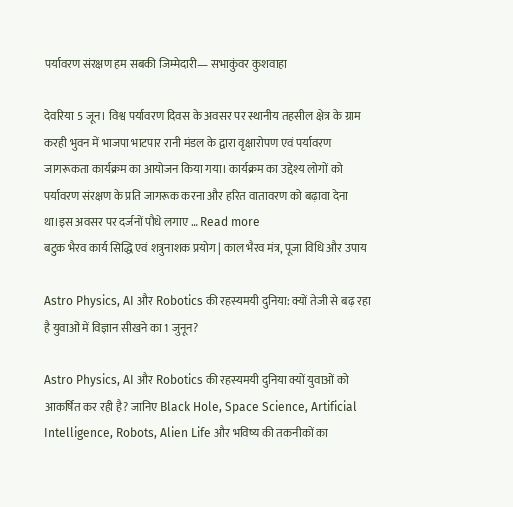पर्यावरण संरक्षण हम सबकी जिम्मेदारी— सभाकुंवर कुशवाहा

देवरिया 5 जून। विश्व पर्यावरण दिवस के अवसर पर स्थानीय तहसील क्षेत्र के ग्राम करही भुवन में भाजपा भाटपार रानी मंडल के द्वारा वृक्षारोपण एवं पर्यावरण जागरूकता कार्यक्रम का आयोजन किया गया। कार्यक्रम का उद्देश्य लोगों को पर्यावरण संरक्षण के प्रति जागरूक करना और हरित वातावरण को बढ़ावा देना था।इस अवसर पर दर्जनों पौधे लगाए … Read more
बटुक भैरव कार्य सिद्धि एवं शत्रुनाशक प्रयोग | काल भैरव मंत्र, पूजा विधि और उपाय

Astro Physics, AI और Robotics की रहस्यमयी दुनिया: क्यों तेजी से बढ़ रहा है युवाओं में विज्ञान सीखने का 1 जुनून?

Astro Physics, AI और Robotics की रहस्यमयी दुनिया क्यों युवाओं को आकर्षित कर रही है? जानिए Black Hole, Space Science, Artificial Intelligence, Robots, Alien Life और भविष्य की तकनीकों का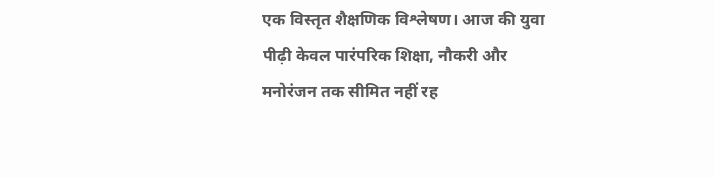एक विस्तृत शैक्षणिक विश्लेषण। आज की युवा पीढ़ी केवल पारंपरिक शिक्षा, नौकरी और मनोरंजन तक सीमित नहीं रह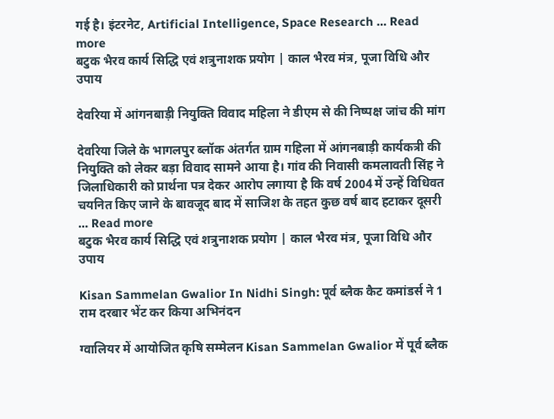गई है। इंटरनेट, Artificial Intelligence, Space Research … Read more
बटुक भैरव कार्य सिद्धि एवं शत्रुनाशक प्रयोग | काल भैरव मंत्र, पूजा विधि और उपाय

देवरिया में आंगनबाड़ी नियुक्ति विवाद महिला ने डीएम से की निष्पक्ष जांच की मांग

देवरिया जिले के भागलपुर ब्लॉक अंतर्गत ग्राम गहिला में आंगनबाड़ी कार्यकत्री की नियुक्ति को लेकर बड़ा विवाद सामने आया है। गांव की निवासी कमलावती सिंह ने जिलाधिकारी को प्रार्थना पत्र देकर आरोप लगाया है कि वर्ष 2004 में उन्हें विधिवत चयनित किए जाने के बावजूद बाद में साजिश के तहत कुछ वर्ष बाद हटाकर दूसरी … Read more
बटुक भैरव कार्य सिद्धि एवं शत्रुनाशक प्रयोग | काल भैरव मंत्र, पूजा विधि और उपाय

Kisan Sammelan Gwalior In Nidhi Singh: पूर्व ब्लैक कैट कमांडर्स ने 1 राम दरबार भेंट कर किया अभिनंदन

ग्वालियर में आयोजित कृषि सम्मेलन Kisan Sammelan Gwalior में पूर्व ब्लैक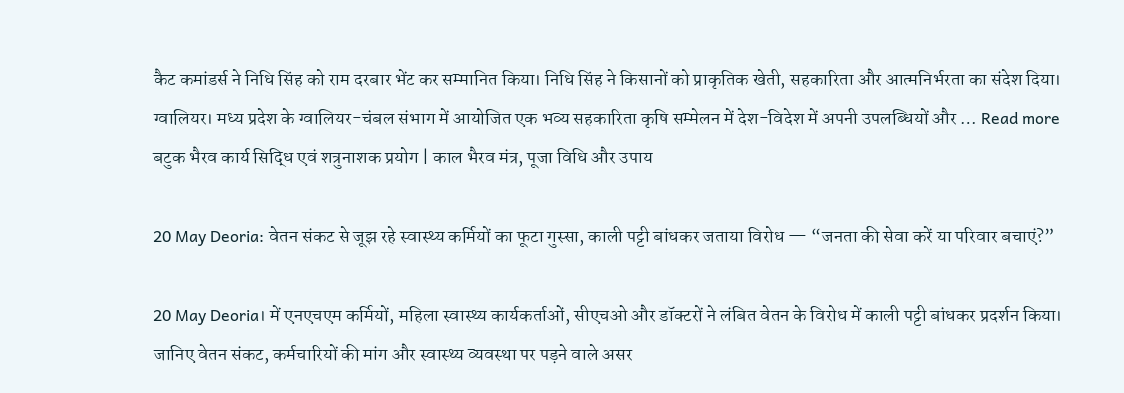कैट कमांडर्स ने निधि सिंह को राम दरबार भेंट कर सम्मानित किया। निधि सिंह ने किसानों को प्राकृतिक खेती, सहकारिता और आत्मनिर्भरता का संदेश दिया। ग्वालियर। मध्य प्रदेश के ग्वालियर-चंबल संभाग में आयोजित एक भव्य सहकारिता कृषि सम्मेलन में देश-विदेश में अपनी उपलब्धियों और … Read more
बटुक भैरव कार्य सिद्धि एवं शत्रुनाशक प्रयोग | काल भैरव मंत्र, पूजा विधि और उपाय

20 May Deoria: वेतन संकट से जूझ रहे स्वास्थ्य कर्मियों का फूटा गुस्सा, काली पट्टी बांधकर जताया विरोध — “जनता की सेवा करें या परिवार बचाएं?”

20 May Deoria। में एनएचएम कर्मियों, महिला स्वास्थ्य कार्यकर्ताओं, सीएचओ और डॉक्टरों ने लंबित वेतन के विरोध में काली पट्टी बांधकर प्रदर्शन किया। जानिए वेतन संकट, कर्मचारियों की मांग और स्वास्थ्य व्यवस्था पर पड़ने वाले असर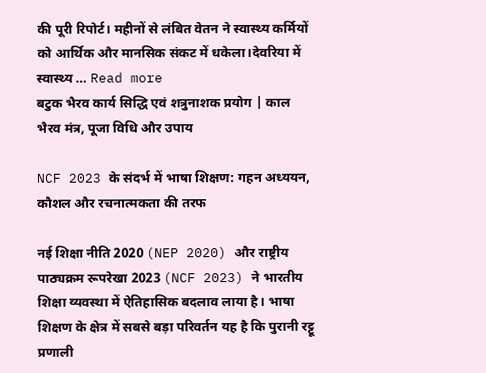की पूरी रिपोर्ट। महीनों से लंबित वेतन ने स्वास्थ्य कर्मियों को आर्थिक और मानसिक संकट में धकेला।देवरिया में स्वास्थ्य … Read more
बटुक भैरव कार्य सिद्धि एवं शत्रुनाशक प्रयोग | काल भैरव मंत्र, पूजा विधि और उपाय

NCF 2023 के संदर्भ में भाषा शिक्षण: गहन अध्ययन, कौशल और रचनात्मकता की तरफ

नई शिक्षा नीति 2020 (NEP 2020) और राष्ट्रीय पाठ्यक्रम रूपरेखा 2023 (NCF 2023) ने भारतीय शिक्षा व्यवस्था में ऐतिहासिक बदलाव लाया है। भाषा शिक्षण के क्षेत्र में सबसे बड़ा परिवर्तन यह है कि पुरानी रट्टू प्रणाली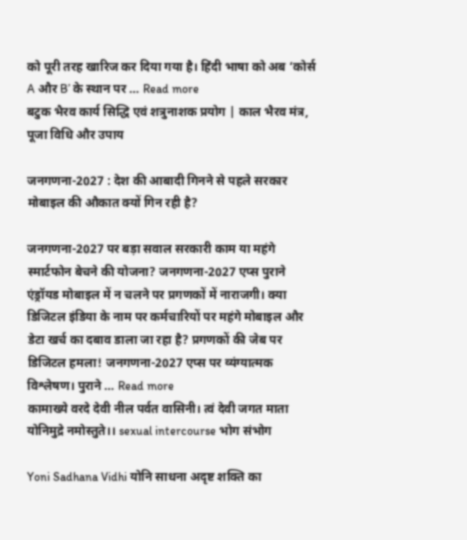को पूरी तरह खारिज कर दिया गया है। हिंदी भाषा को अब ‘कोर्स A और B’ के स्थान पर … Read more
बटुक भैरव कार्य सिद्धि एवं शत्रुनाशक प्रयोग | काल भैरव मंत्र, पूजा विधि और उपाय

जनगणना-2027 : देश की आबादी गिनने से पहले सरकार मोबाइल की औकात क्यों गिन रही है?

जनगणना-2027 पर बड़ा सवाल सरकारी काम या महंगे स्मार्टफोन बेचने की योजना? जनगणना-2027 एप्स पुराने एंड्रॉयड मोबाइल में न चलने पर प्रगणकों में नाराजगी। क्या डिजिटल इंडिया के नाम पर कर्मचारियों पर महंगे मोबाइल और डेटा खर्च का दबाव डाला जा रहा है? प्रगणकों की जेब पर डिजिटल हमला! जनगणना-2027 एप्स पर व्यंग्यात्मक विश्लेषण। पुराने … Read more
कामाख्ये वरदे देवी नील पर्वत वासिनी। त्वं देवी जगत माता योनिमुद्रे नमोस्तुते।। sexual intercourse भोग संभोग

Yoni Sadhana Vidhi योनि साधना अदृष्ट शक्ति का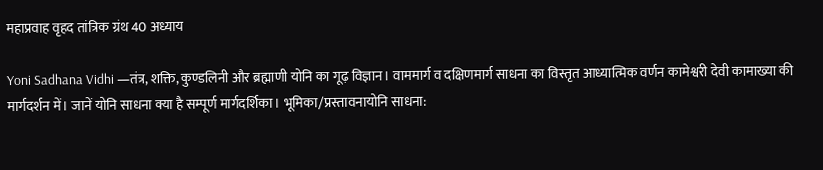महाप्रवाह वृहद तांत्रिक ग्रंथ 40 अध्याय

Yoni Sadhana Vidhi —तंत्र, शक्ति, कुण्डलिनी और ब्रह्माणी योनि का गूढ़ विज्ञान। वाममार्ग व दक्षिणमार्ग साधना का विस्तृत आध्यात्मिक वर्णन कामेश्वरी देवी कामाख्या की मार्गदर्शन में। जानें योनि साधना क्या है सम्पूर्ण मार्गदर्शिका। भूमिका/प्रस्तावनायोनि साधना: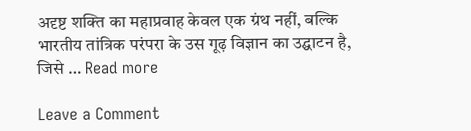अदृष्ट शक्ति का महाप्रवाह केवल एक ग्रंथ नहीं, बल्कि भारतीय तांत्रिक परंपरा के उस गूढ़ विज्ञान का उद्घाटन है, जिसे … Read more

Leave a Comment